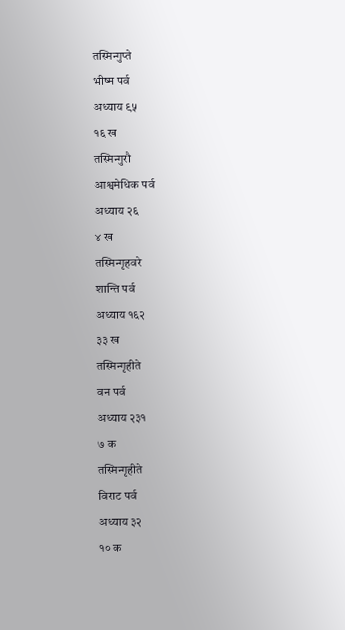तस्मिन्गुप्ते
भीष्म पर्व
अध्याय ९५
१६ ख
तस्मिन्गुरौ
आश्वमेधिक पर्व
अध्याय २६
४ ख
तस्मिन्गृहवरे
शान्ति पर्व
अध्याय १६२
३३ ख
तस्मिन्गृहीते
वन पर्व
अध्याय २३१
७ क
तस्मिन्गृहीते
विराट पर्व
अध्याय ३२
१० क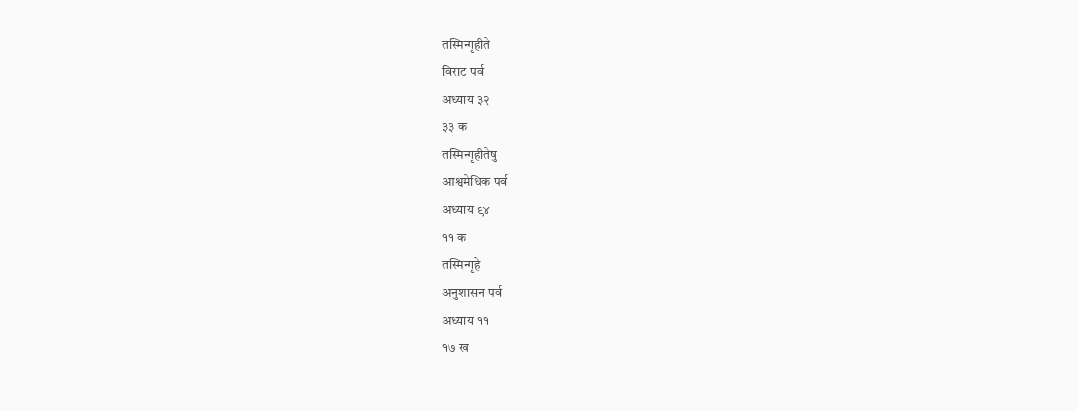तस्मिन्गृहीते
विराट पर्व
अध्याय ३२
३३ क
तस्मिन्गृहीतेषु
आश्वमेधिक पर्व
अध्याय ९४
११ क
तस्मिन्गृहे
अनुशासन पर्व
अध्याय ११
१७ ख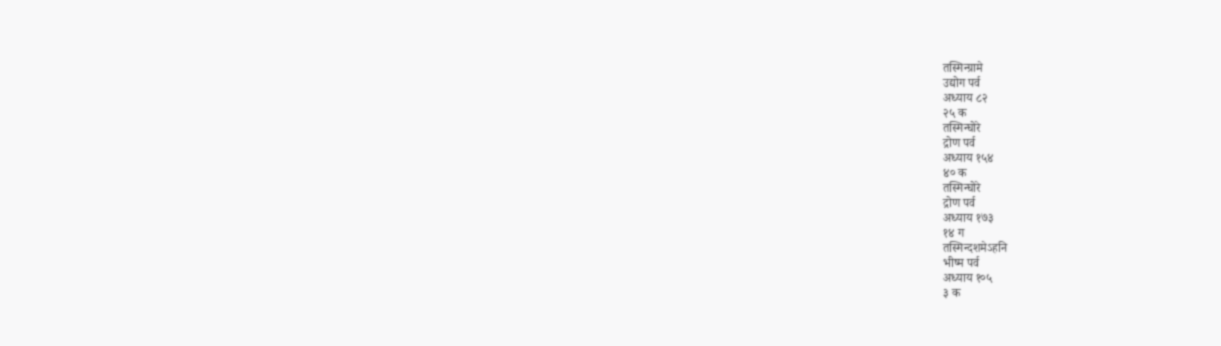तस्मिन्ग्रामे
उद्योग पर्व
अध्याय ८२
२५ क
तस्मिन्घोरे
द्रोण पर्व
अध्याय १५४
४० क
तस्मिन्घोरे
द्रोण पर्व
अध्याय १७३
१४ ग
तस्मिन्दशमेऽहनि
भीष्म पर्व
अध्याय १०५
३ क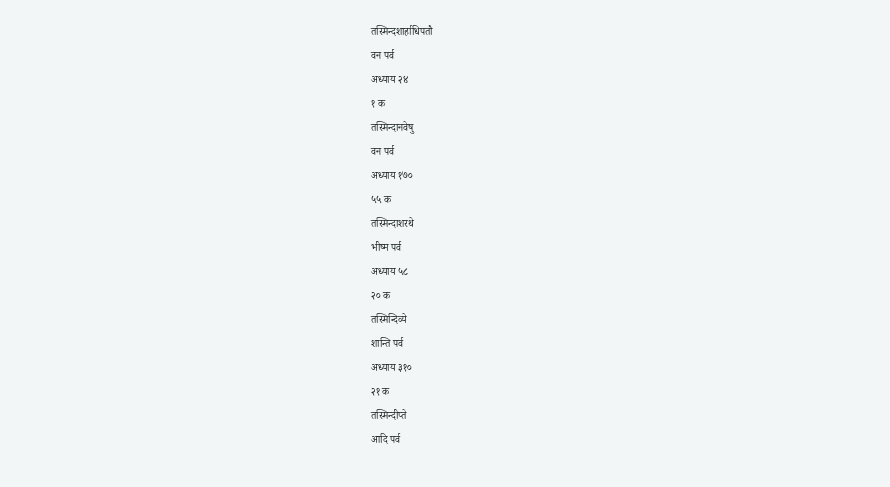तस्मिन्दशार्हाधिपतौ
वन पर्व
अध्याय २४
१ क
तस्मिन्दानवेषु
वन पर्व
अध्याय १७०
५५ क
तस्मिन्दाशरथे
भीष्म पर्व
अध्याय ५८
२० क
तस्मिन्दिव्ये
शान्ति पर्व
अध्याय ३१०
२१ क
तस्मिन्दीप्ते
आदि पर्व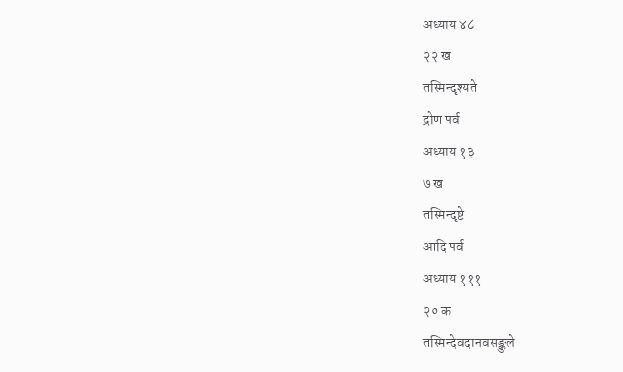अध्याय ४८
२२ ख
तस्मिन्दृश्यते
द्रोण पर्व
अध्याय १३
७ ख
तस्मिन्दृष्टे
आदि पर्व
अध्याय १११
२० क
तस्मिन्देवदानवसङ्कुले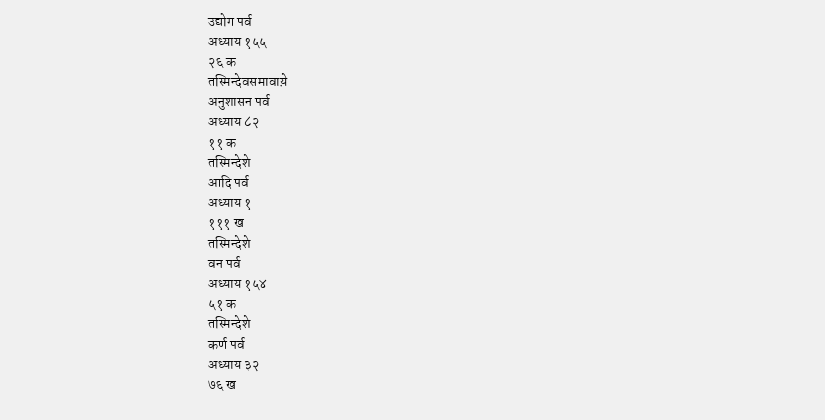उद्योग पर्व
अध्याय १५५
२६ क
तस्मिन्देवसमावाय़े
अनुशासन पर्व
अध्याय ८२
११ क
तस्मिन्देशे
आदि पर्व
अध्याय १
१११ ख
तस्मिन्देशे
वन पर्व
अध्याय १५४
५१ क
तस्मिन्देशे
कर्ण पर्व
अध्याय ३२
७६ ख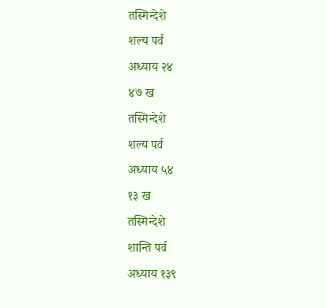तस्मिन्देशे
शल्य पर्व
अध्याय २४
४७ ख
तस्मिन्देशे
शल्य पर्व
अध्याय ५४
१३ ख
तस्मिन्देशे
शान्ति पर्व
अध्याय १३९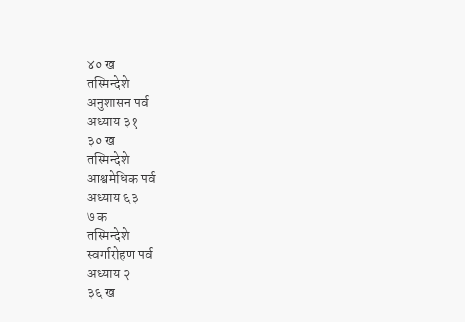४० ख
तस्मिन्देशे
अनुशासन पर्व
अध्याय ३१
३० ख
तस्मिन्देशे
आश्वमेधिक पर्व
अध्याय ६३
७ क
तस्मिन्देशे
स्वर्गारोहण पर्व
अध्याय २
३६ ख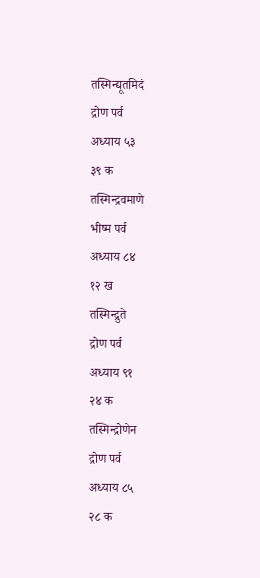तस्मिन्द्यूतमिदं
द्रोण पर्व
अध्याय ५३
३९ क
तस्मिन्द्रवमाणे
भीष्म पर्व
अध्याय ८४
१२ ख
तस्मिन्द्रुते
द्रोण पर्व
अध्याय ९१
२४ क
तस्मिन्द्रोणेन
द्रोण पर्व
अध्याय ८५
२८ क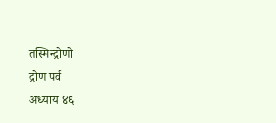तस्मिन्द्रोणो
द्रोण पर्व
अध्याय ४६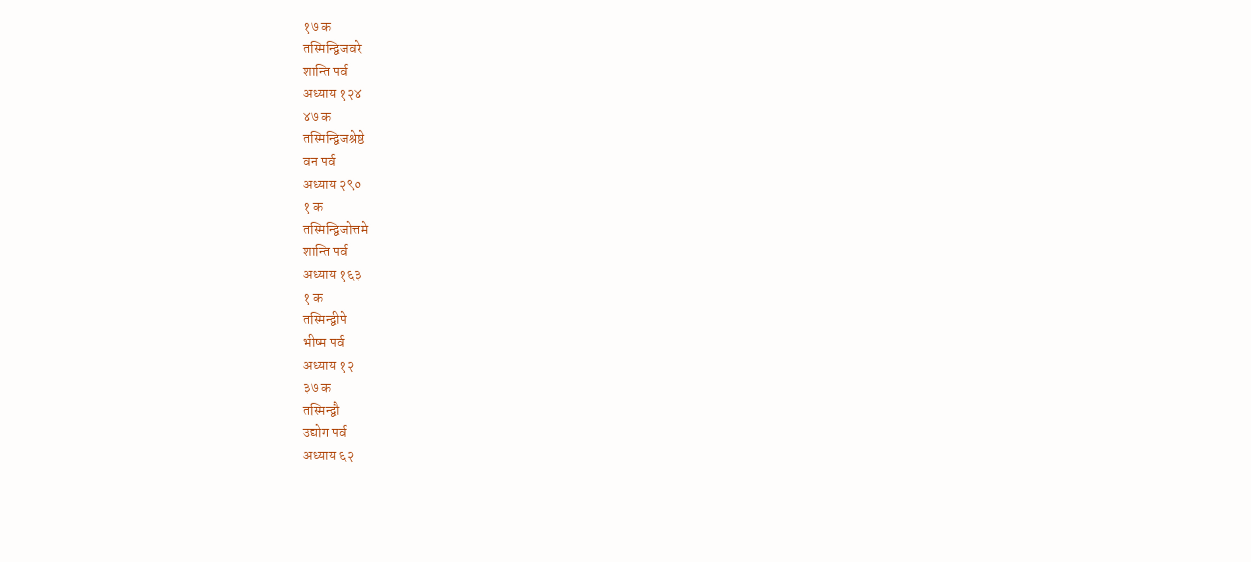१७ क
तस्मिन्द्विजवरे
शान्ति पर्व
अध्याय १२४
४७ क
तस्मिन्द्विजश्रेष्ठे
वन पर्व
अध्याय २९०
१ क
तस्मिन्द्विजोत्तमे
शान्ति पर्व
अध्याय १६३
१ क
तस्मिन्द्वीपे
भीष्म पर्व
अध्याय १२
३७ क
तस्मिन्द्वौ
उद्योग पर्व
अध्याय ६२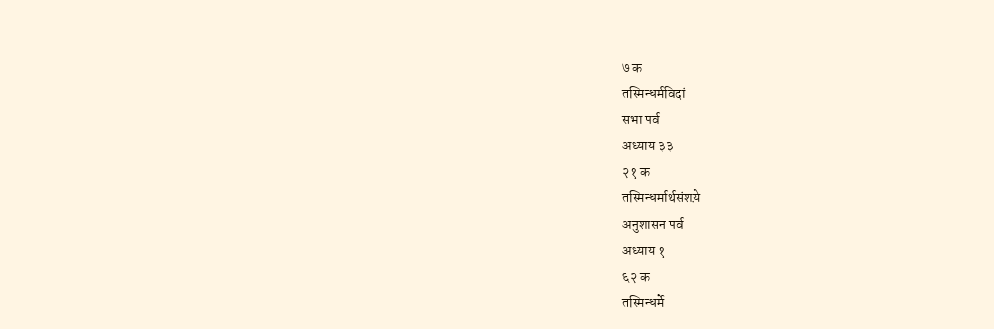७ क
तस्मिन्धर्मविदां
सभा पर्व
अध्याय ३३
२१ क
तस्मिन्धर्मार्थसंशय़े
अनुशासन पर्व
अध्याय १
६२ क
तस्मिन्धर्मे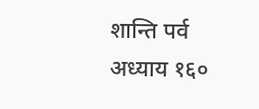शान्ति पर्व
अध्याय १६०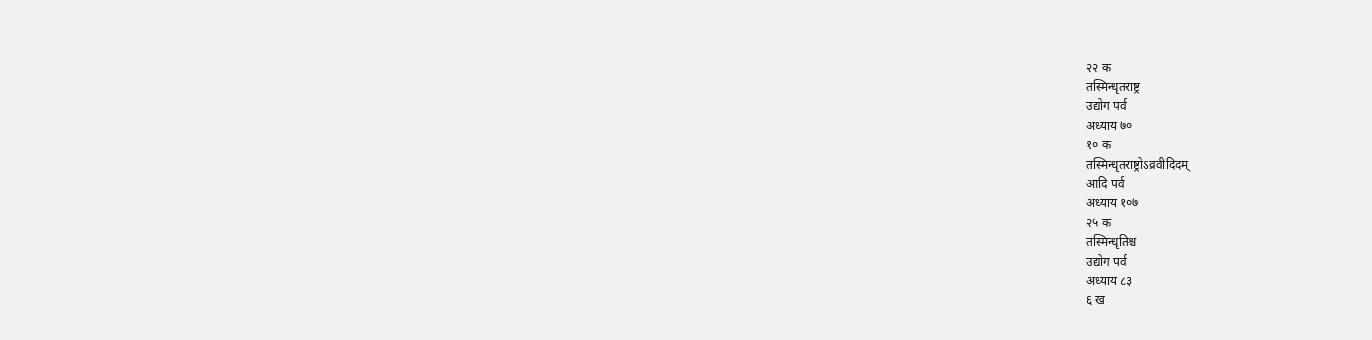२२ क
तस्मिन्धृतराष्ट्र
उद्योग पर्व
अध्याय ७०
१० क
तस्मिन्धृतराष्ट्रोऽव्रवीदिदम्
आदि पर्व
अध्याय १०७
२५ क
तस्मिन्धृतिश्च
उद्योग पर्व
अध्याय ८३
६ ख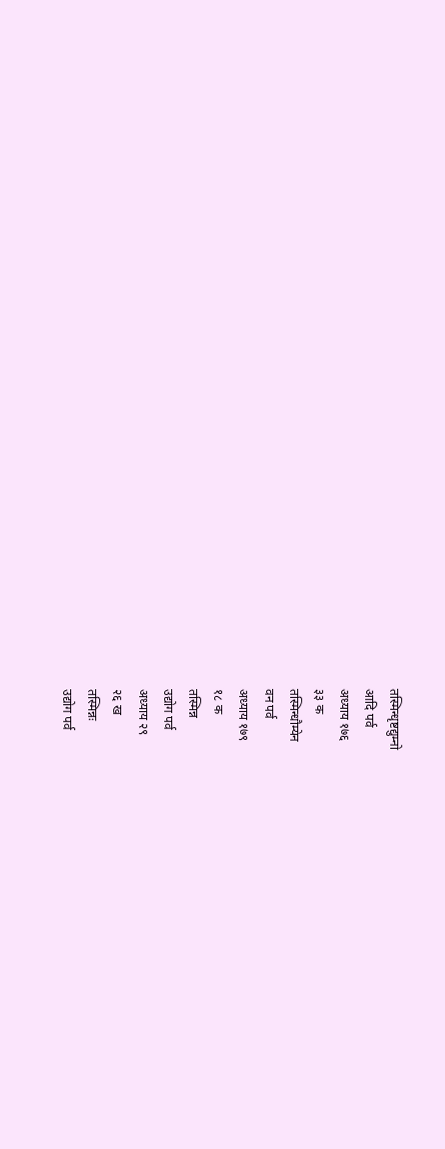तस्मिन्धृष्टद्युम्नो
आदि पर्व
अध्याय १७६
३३ क
तस्मिन्धौम्येन
वन पर्व
अध्याय १७९
१८ क
तस्मिन्न
उद्योग पर्व
अध्याय २९
२६ ख
तस्मिन्नः
उद्योग पर्व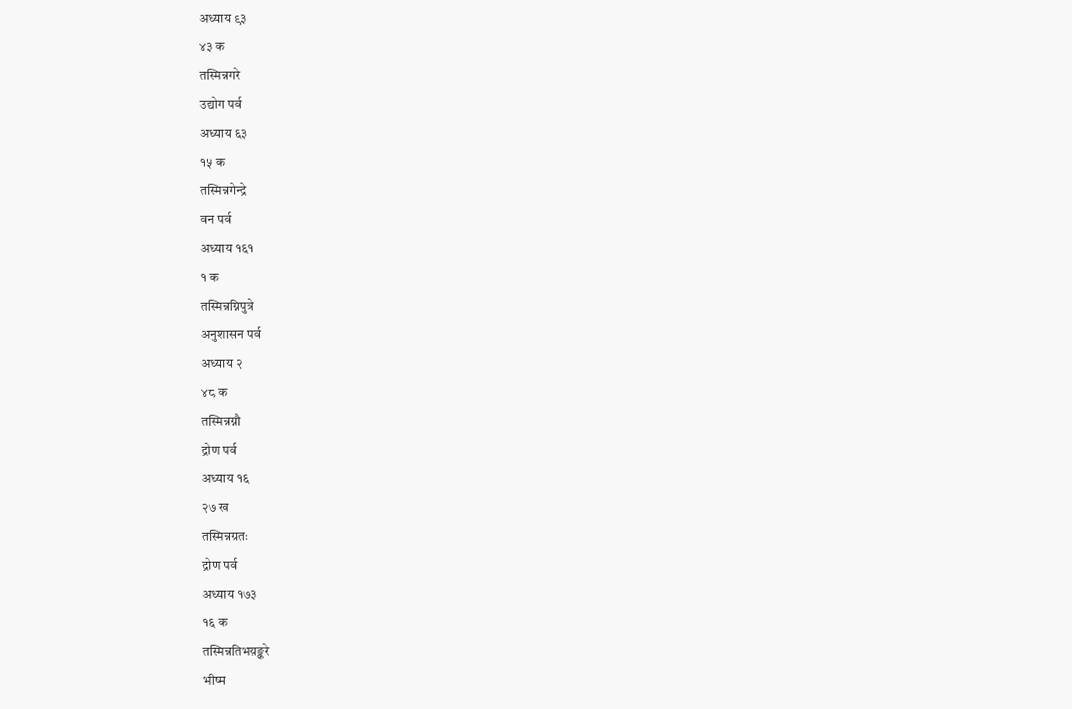अध्याय ९३
४३ क
तस्मिन्नगरे
उद्योग पर्व
अध्याय ६३
१५ क
तस्मिन्नगेन्द्रे
वन पर्व
अध्याय १६१
१ क
तस्मिन्नग्निपुत्रे
अनुशासन पर्व
अध्याय २
४८ क
तस्मिन्नग्नौ
द्रोण पर्व
अध्याय १६
२७ ख
तस्मिन्नग्रतः
द्रोण पर्व
अध्याय १७३
१६ क
तस्मिन्नतिभय़ङ्करे
भीष्म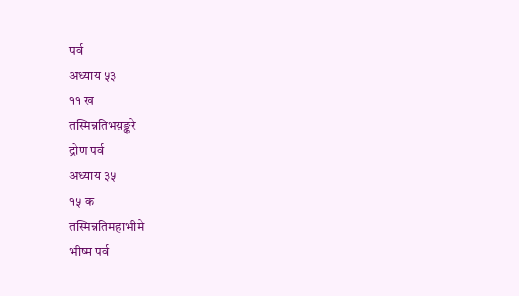पर्व
अध्याय ५३
११ ख
तस्मिन्नतिभय़ङ्करे
द्रोण पर्व
अध्याय ३५
१५ क
तस्मिन्नतिमहाभीमे
भीष्म पर्व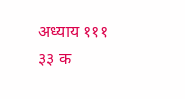अध्याय १११
३३ क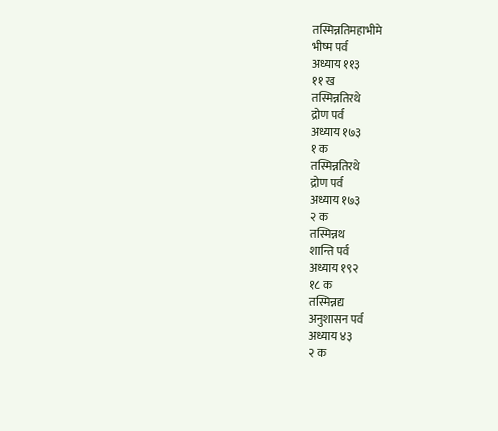तस्मिन्नतिमहाभीमे
भीष्म पर्व
अध्याय ११३
११ ख
तस्मिन्नतिरथे
द्रोण पर्व
अध्याय १७३
१ क
तस्मिन्नतिरथे
द्रोण पर्व
अध्याय १७३
२ क
तस्मिन्नथ
शान्ति पर्व
अध्याय १९२
१८ क
तस्मिन्नद्य
अनुशासन पर्व
अध्याय ४३
२ क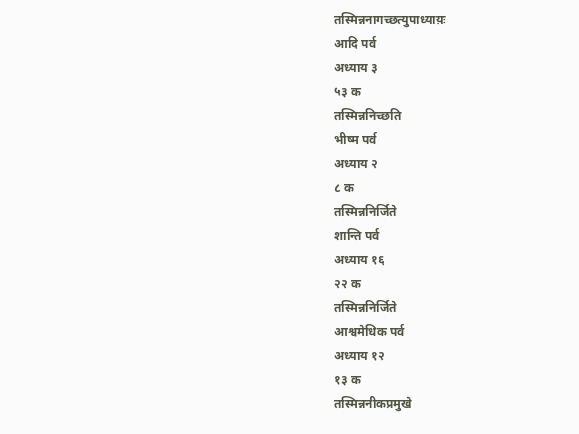तस्मिन्ननागच्छत्युपाध्याय़ः
आदि पर्व
अध्याय ३
५३ क
तस्मिन्ननिच्छति
भीष्म पर्व
अध्याय २
८ क
तस्मिन्ननिर्जिते
शान्ति पर्व
अध्याय १६
२२ क
तस्मिन्ननिर्जिते
आश्वमेधिक पर्व
अध्याय १२
१३ क
तस्मिन्ननीकप्रमुखे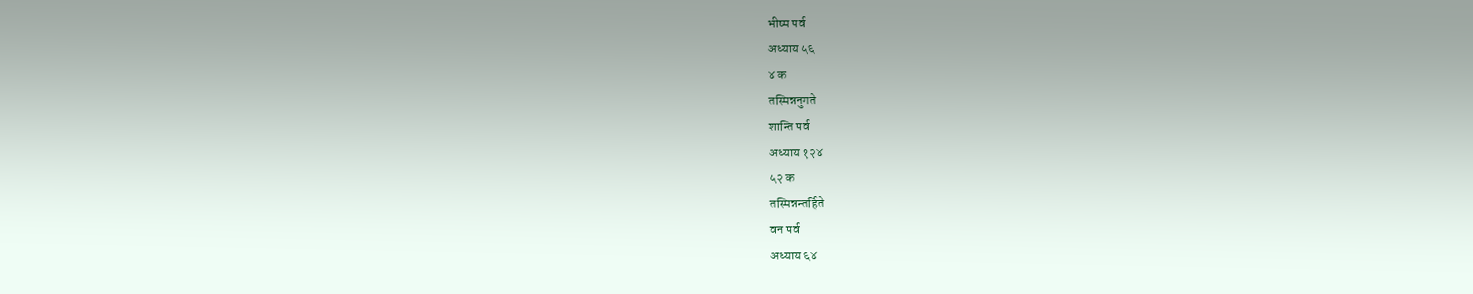भीष्म पर्व
अध्याय ५६
४ क
तस्मिन्ननुगते
शान्ति पर्व
अध्याय १२४
५२ क
तस्मिन्नन्तर्हिते
वन पर्व
अध्याय ६४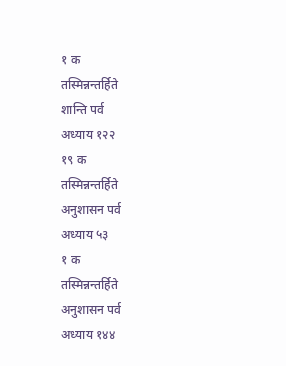१ क
तस्मिन्नन्तर्हिते
शान्ति पर्व
अध्याय १२२
१९ क
तस्मिन्नन्तर्हिते
अनुशासन पर्व
अध्याय ५३
१ क
तस्मिन्नन्तर्हिते
अनुशासन पर्व
अध्याय १४४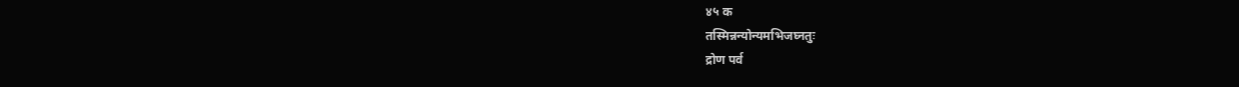४५ क
तस्मिन्नन्योन्यमभिजघ्नतुः
द्रोण पर्व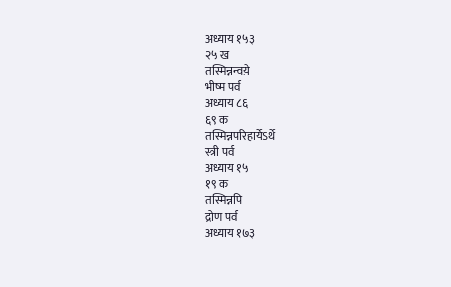अध्याय १५३
२५ ख
तस्मिन्नन्वय़े
भीष्म पर्व
अध्याय ८६
६९ क
तस्मिन्नपरिहार्येऽर्थे
स्त्री पर्व
अध्याय १५
१९ क
तस्मिन्नपि
द्रोण पर्व
अध्याय १७३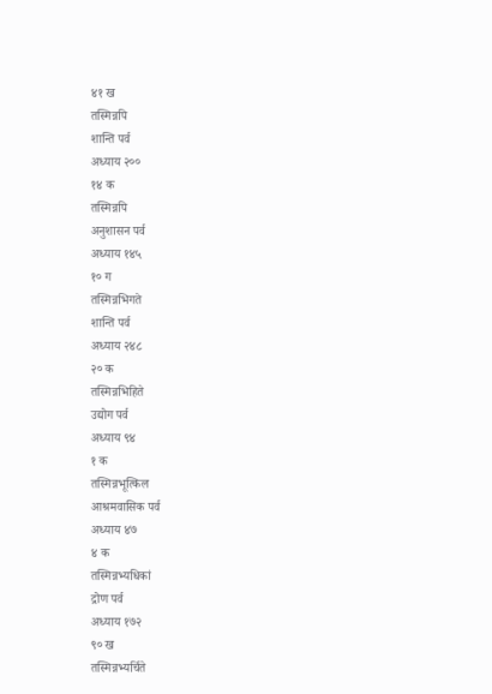४१ ख
तस्मिन्नपि
शान्ति पर्व
अध्याय २००
१४ क
तस्मिन्नपि
अनुशासन पर्व
अध्याय १४५
१० ग
तस्मिन्नभिगते
शान्ति पर्व
अध्याय २४८
२० क
तस्मिन्नभिहिते
उद्योग पर्व
अध्याय ९४
१ क
तस्मिन्नभूत्किल
आश्रमवासिक पर्व
अध्याय ४७
४ क
तस्मिन्नभ्यधिकां
द्रोण पर्व
अध्याय १७२
९० ख
तस्मिन्नभ्यर्चिते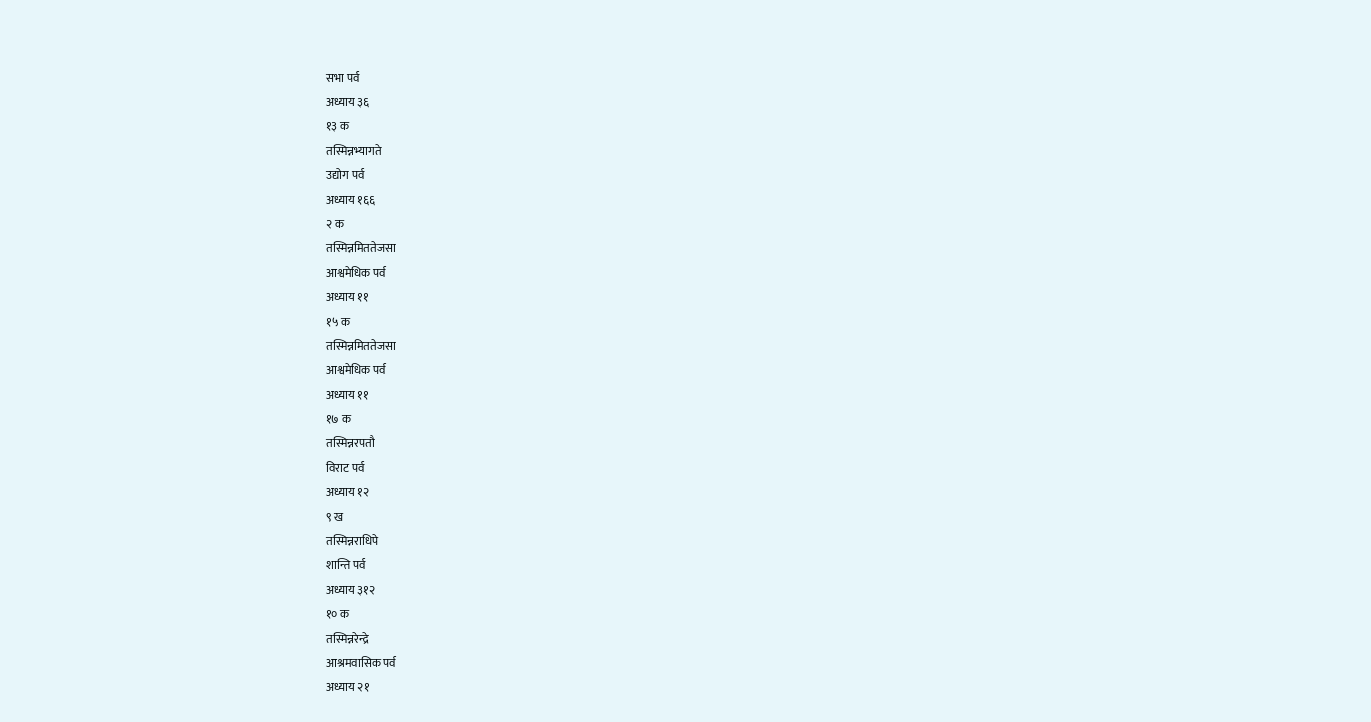सभा पर्व
अध्याय ३६
१३ क
तस्मिन्नभ्यागते
उद्योग पर्व
अध्याय १६६
२ क
तस्मिन्नमिततेजसा
आश्वमेधिक पर्व
अध्याय ११
१५ क
तस्मिन्नमिततेजसा
आश्वमेधिक पर्व
अध्याय ११
१७ क
तस्मिन्नरपतौ
विराट पर्व
अध्याय १२
९ ख
तस्मिन्नराधिपे
शान्ति पर्व
अध्याय ३१२
१० क
तस्मिन्नरेन्द्रे
आश्रमवासिक पर्व
अध्याय २१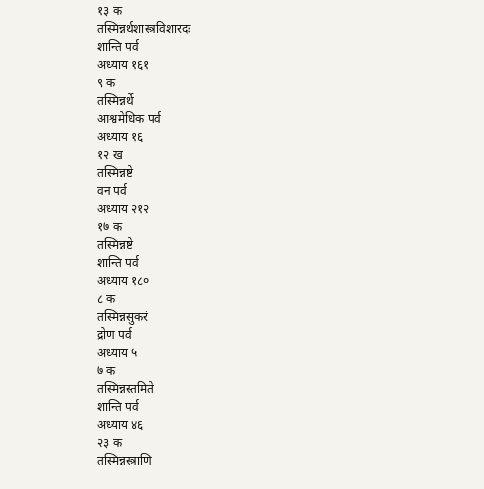१३ क
तस्मिन्नर्थशास्त्रविशारदः
शान्ति पर्व
अध्याय १६१
९ क
तस्मिन्नर्थे
आश्वमेधिक पर्व
अध्याय १६
१२ ख
तस्मिन्नष्टे
वन पर्व
अध्याय २१२
१७ क
तस्मिन्नष्टे
शान्ति पर्व
अध्याय १८०
८ क
तस्मिन्नसुकरं
द्रोण पर्व
अध्याय ५
७ क
तस्मिन्नस्तमिते
शान्ति पर्व
अध्याय ४६
२३ क
तस्मिन्नस्त्राणि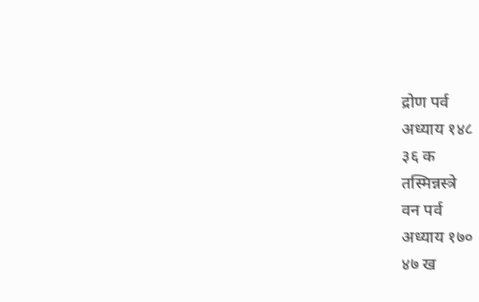द्रोण पर्व
अध्याय १४८
३६ क
तस्मिन्नस्त्रे
वन पर्व
अध्याय १७०
४७ ख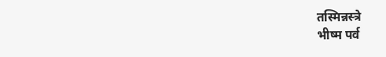तस्मिन्नस्त्रे
भीष्म पर्व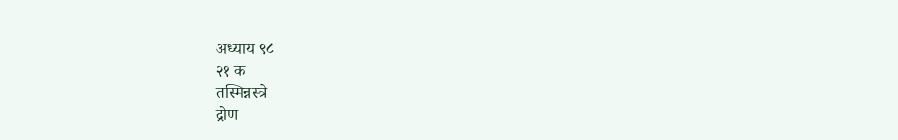अध्याय ९८
२१ क
तस्मिन्नस्त्रे
द्रोण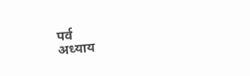पर्व
अध्याय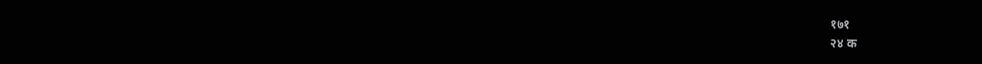१७१
२४ क